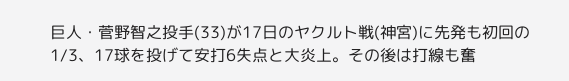巨人・菅野智之投手(33)が17日のヤクルト戦(神宮)に先発も初回の1/3、17球を投げて安打6失点と大炎上。その後は打線も奮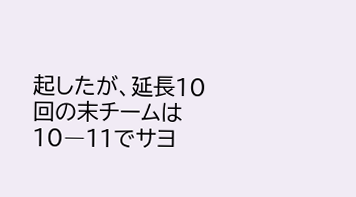起したが、延長10回の末チームは10―11でサヨ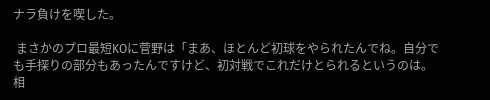ナラ負けを喫した。

 まさかのプロ最短KOに菅野は「まあ、ほとんど初球をやられたんでね。自分でも手探りの部分もあったんですけど、初対戦でこれだけとられるというのは。相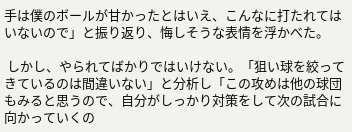手は僕のボールが甘かったとはいえ、こんなに打たれてはいないので」と振り返り、悔しそうな表情を浮かべた。

 しかし、やられてばかりではいけない。「狙い球を絞ってきているのは間違いない」と分析し「この攻めは他の球団もみると思うので、自分がしっかり対策をして次の試合に向かっていくの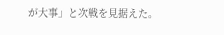が大事」と次戦を見据えた。